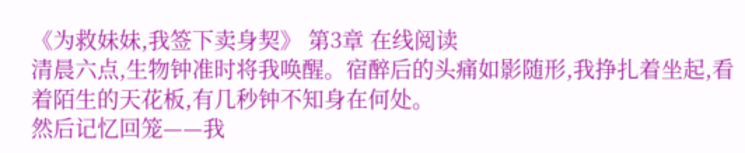《为救妹妹,我签下卖身契》 第3章 在线阅读
清晨六点,生物钟准时将我唤醒。宿醉后的头痛如影随形,我挣扎着坐起,看着陌生的天花板,有几秒钟不知身在何处。
然后记忆回笼——我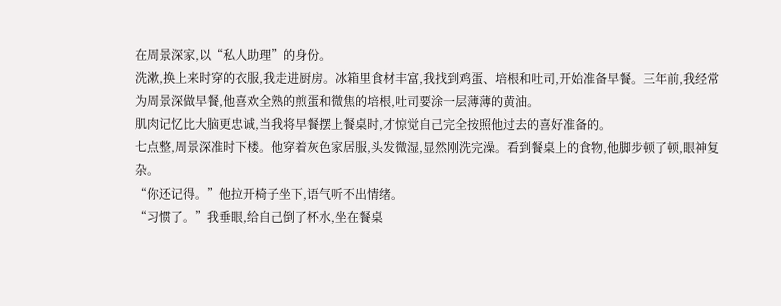在周景深家,以“私人助理”的身份。
洗漱,换上来时穿的衣服,我走进厨房。冰箱里食材丰富,我找到鸡蛋、培根和吐司,开始准备早餐。三年前,我经常为周景深做早餐,他喜欢全熟的煎蛋和微焦的培根,吐司要涂一层薄薄的黄油。
肌肉记忆比大脑更忠诚,当我将早餐摆上餐桌时,才惊觉自己完全按照他过去的喜好准备的。
七点整,周景深准时下楼。他穿着灰色家居服,头发微湿,显然刚洗完澡。看到餐桌上的食物,他脚步顿了顿,眼神复杂。
“你还记得。”他拉开椅子坐下,语气听不出情绪。
“习惯了。”我垂眼,给自己倒了杯水,坐在餐桌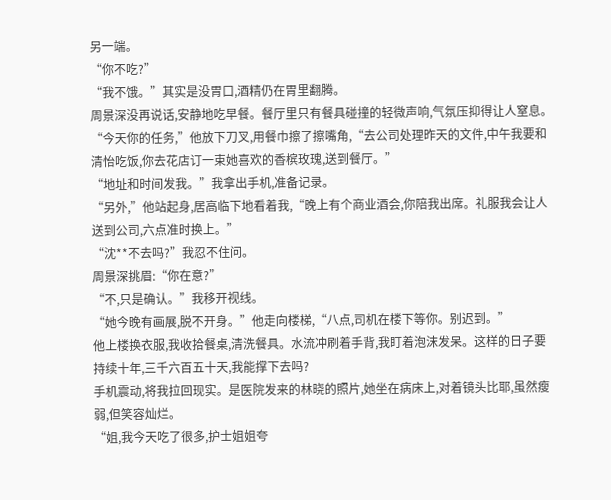另一端。
“你不吃?”
“我不饿。”其实是没胃口,酒精仍在胃里翻腾。
周景深没再说话,安静地吃早餐。餐厅里只有餐具碰撞的轻微声响,气氛压抑得让人窒息。
“今天你的任务,”他放下刀叉,用餐巾擦了擦嘴角,“去公司处理昨天的文件,中午我要和清怡吃饭,你去花店订一束她喜欢的香槟玫瑰,送到餐厅。”
“地址和时间发我。”我拿出手机,准备记录。
“另外,”他站起身,居高临下地看着我,“晚上有个商业酒会,你陪我出席。礼服我会让人送到公司,六点准时换上。”
“沈**不去吗?”我忍不住问。
周景深挑眉:“你在意?”
“不,只是确认。”我移开视线。
“她今晚有画展,脱不开身。”他走向楼梯,“八点,司机在楼下等你。别迟到。”
他上楼换衣服,我收拾餐桌,清洗餐具。水流冲刷着手背,我盯着泡沫发呆。这样的日子要持续十年,三千六百五十天,我能撑下去吗?
手机震动,将我拉回现实。是医院发来的林晓的照片,她坐在病床上,对着镜头比耶,虽然瘦弱,但笑容灿烂。
“姐,我今天吃了很多,护士姐姐夸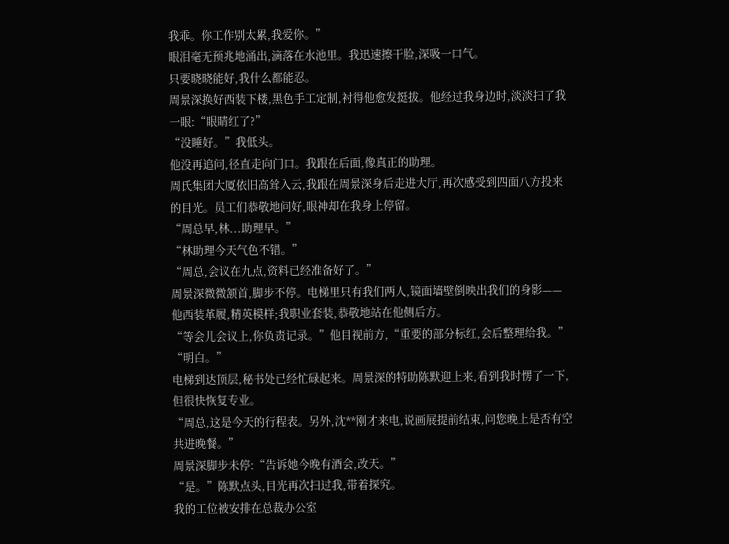我乖。你工作别太累,我爱你。”
眼泪毫无预兆地涌出,滴落在水池里。我迅速擦干脸,深吸一口气。
只要晓晓能好,我什么都能忍。
周景深换好西装下楼,黑色手工定制,衬得他愈发挺拔。他经过我身边时,淡淡扫了我一眼:“眼睛红了?”
“没睡好。”我低头。
他没再追问,径直走向门口。我跟在后面,像真正的助理。
周氏集团大厦依旧高耸入云,我跟在周景深身后走进大厅,再次感受到四面八方投来的目光。员工们恭敬地问好,眼神却在我身上停留。
“周总早,林...助理早。”
“林助理今天气色不错。”
“周总,会议在九点,资料已经准备好了。”
周景深微微颔首,脚步不停。电梯里只有我们两人,镜面墙壁倒映出我们的身影——他西装革履,精英模样;我职业套装,恭敬地站在他侧后方。
“等会儿会议上,你负责记录。”他目视前方,“重要的部分标红,会后整理给我。”
“明白。”
电梯到达顶层,秘书处已经忙碌起来。周景深的特助陈默迎上来,看到我时愣了一下,但很快恢复专业。
“周总,这是今天的行程表。另外,沈**刚才来电,说画展提前结束,问您晚上是否有空共进晚餐。”
周景深脚步未停:“告诉她今晚有酒会,改天。”
“是。”陈默点头,目光再次扫过我,带着探究。
我的工位被安排在总裁办公室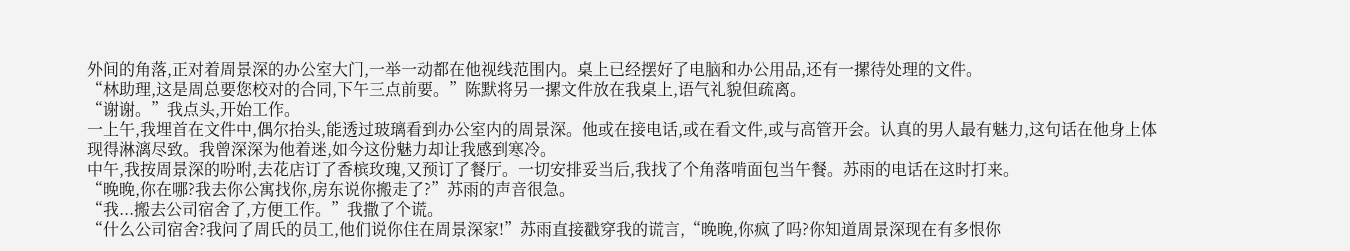外间的角落,正对着周景深的办公室大门,一举一动都在他视线范围内。桌上已经摆好了电脑和办公用品,还有一摞待处理的文件。
“林助理,这是周总要您校对的合同,下午三点前要。”陈默将另一摞文件放在我桌上,语气礼貌但疏离。
“谢谢。”我点头,开始工作。
一上午,我埋首在文件中,偶尔抬头,能透过玻璃看到办公室内的周景深。他或在接电话,或在看文件,或与高管开会。认真的男人最有魅力,这句话在他身上体现得淋漓尽致。我曾深深为他着迷,如今这份魅力却让我感到寒冷。
中午,我按周景深的吩咐,去花店订了香槟玫瑰,又预订了餐厅。一切安排妥当后,我找了个角落啃面包当午餐。苏雨的电话在这时打来。
“晚晚,你在哪?我去你公寓找你,房东说你搬走了?”苏雨的声音很急。
“我...搬去公司宿舍了,方便工作。”我撒了个谎。
“什么公司宿舍?我问了周氏的员工,他们说你住在周景深家!”苏雨直接戳穿我的谎言,“晚晚,你疯了吗?你知道周景深现在有多恨你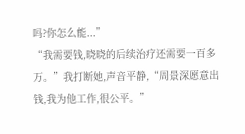吗?你怎么能...”
“我需要钱,晓晓的后续治疗还需要一百多万。”我打断她,声音平静,“周景深愿意出钱,我为他工作,很公平。”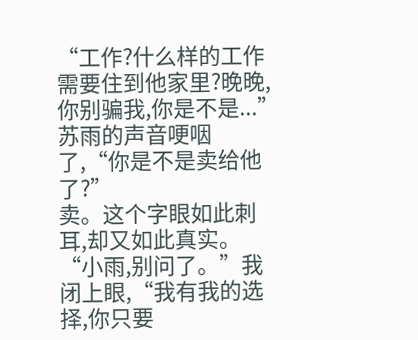“工作?什么样的工作需要住到他家里?晚晚,你别骗我,你是不是...”苏雨的声音哽咽了,“你是不是卖给他了?”
卖。这个字眼如此刺耳,却又如此真实。
“小雨,别问了。”我闭上眼,“我有我的选择,你只要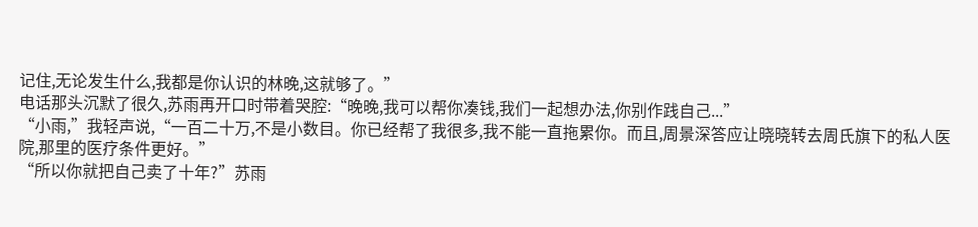记住,无论发生什么,我都是你认识的林晚,这就够了。”
电话那头沉默了很久,苏雨再开口时带着哭腔:“晚晚,我可以帮你凑钱,我们一起想办法,你别作践自己...”
“小雨,”我轻声说,“一百二十万,不是小数目。你已经帮了我很多,我不能一直拖累你。而且,周景深答应让晓晓转去周氏旗下的私人医院,那里的医疗条件更好。”
“所以你就把自己卖了十年?”苏雨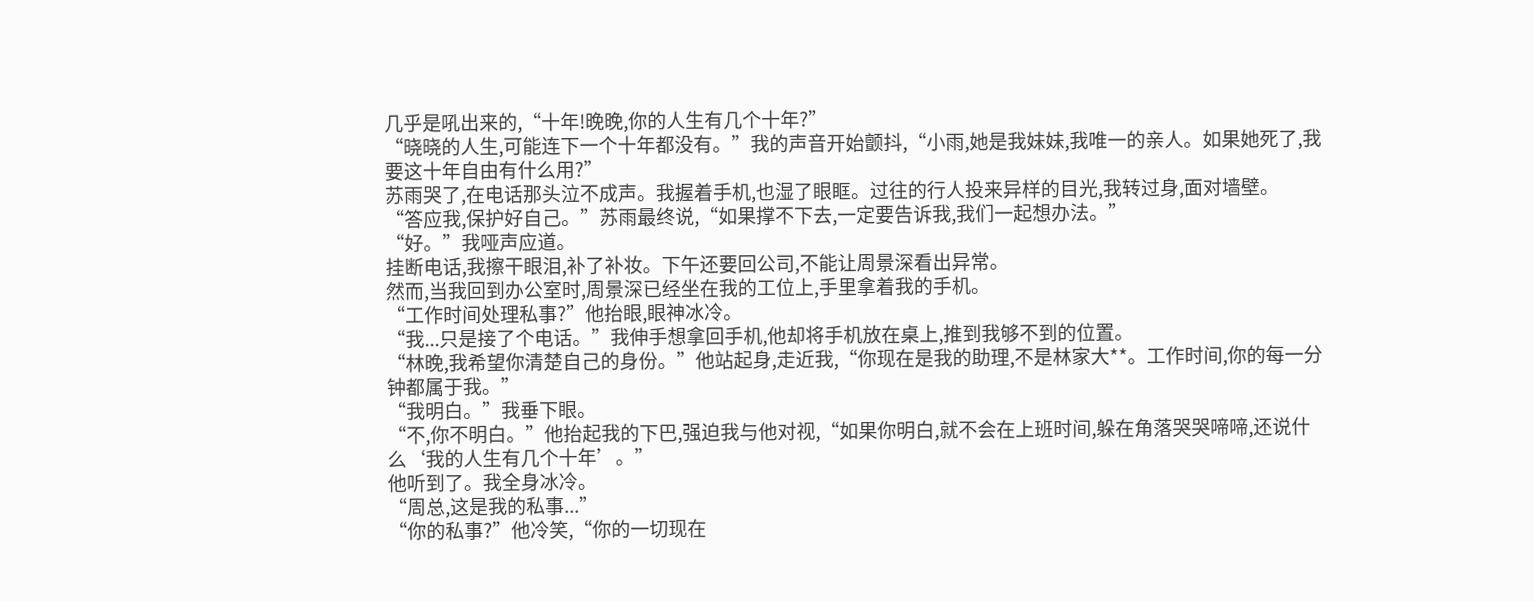几乎是吼出来的,“十年!晚晚,你的人生有几个十年?”
“晓晓的人生,可能连下一个十年都没有。”我的声音开始颤抖,“小雨,她是我妹妹,我唯一的亲人。如果她死了,我要这十年自由有什么用?”
苏雨哭了,在电话那头泣不成声。我握着手机,也湿了眼眶。过往的行人投来异样的目光,我转过身,面对墙壁。
“答应我,保护好自己。”苏雨最终说,“如果撑不下去,一定要告诉我,我们一起想办法。”
“好。”我哑声应道。
挂断电话,我擦干眼泪,补了补妆。下午还要回公司,不能让周景深看出异常。
然而,当我回到办公室时,周景深已经坐在我的工位上,手里拿着我的手机。
“工作时间处理私事?”他抬眼,眼神冰冷。
“我...只是接了个电话。”我伸手想拿回手机,他却将手机放在桌上,推到我够不到的位置。
“林晚,我希望你清楚自己的身份。”他站起身,走近我,“你现在是我的助理,不是林家大**。工作时间,你的每一分钟都属于我。”
“我明白。”我垂下眼。
“不,你不明白。”他抬起我的下巴,强迫我与他对视,“如果你明白,就不会在上班时间,躲在角落哭哭啼啼,还说什么‘我的人生有几个十年’。”
他听到了。我全身冰冷。
“周总,这是我的私事...”
“你的私事?”他冷笑,“你的一切现在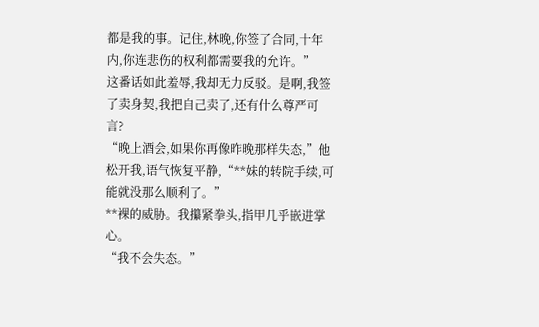都是我的事。记住,林晚,你签了合同,十年内,你连悲伤的权利都需要我的允许。”
这番话如此羞辱,我却无力反驳。是啊,我签了卖身契,我把自己卖了,还有什么尊严可言?
“晚上酒会,如果你再像昨晚那样失态,”他松开我,语气恢复平静,“**妹的转院手续,可能就没那么顺利了。”
**裸的威胁。我攥紧拳头,指甲几乎嵌进掌心。
“我不会失态。”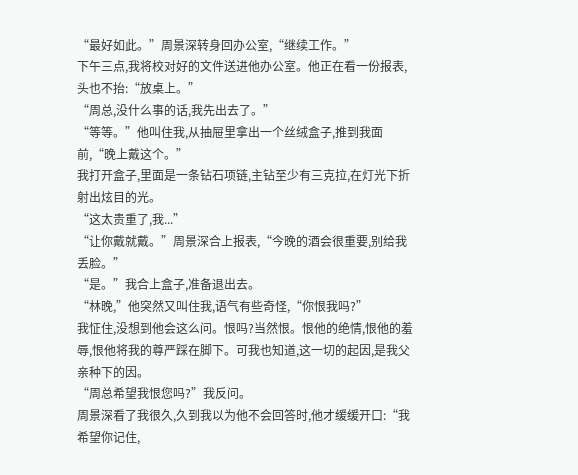“最好如此。”周景深转身回办公室,“继续工作。”
下午三点,我将校对好的文件送进他办公室。他正在看一份报表,头也不抬:“放桌上。”
“周总,没什么事的话,我先出去了。”
“等等。”他叫住我,从抽屉里拿出一个丝绒盒子,推到我面前,“晚上戴这个。”
我打开盒子,里面是一条钻石项链,主钻至少有三克拉,在灯光下折射出炫目的光。
“这太贵重了,我...”
“让你戴就戴。”周景深合上报表,“今晚的酒会很重要,别给我丢脸。”
“是。”我合上盒子,准备退出去。
“林晚,”他突然又叫住我,语气有些奇怪,“你恨我吗?”
我怔住,没想到他会这么问。恨吗?当然恨。恨他的绝情,恨他的羞辱,恨他将我的尊严踩在脚下。可我也知道,这一切的起因,是我父亲种下的因。
“周总希望我恨您吗?”我反问。
周景深看了我很久,久到我以为他不会回答时,他才缓缓开口:“我希望你记住,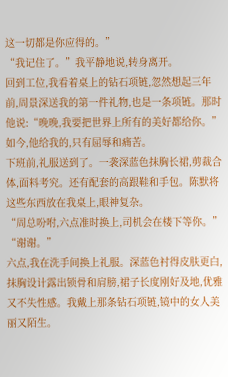这一切都是你应得的。”
“我记住了。”我平静地说,转身离开。
回到工位,我看着桌上的钻石项链,忽然想起三年前,周景深送我的第一件礼物,也是一条项链。那时他说:“晚晚,我要把世界上所有的美好都给你。”
如今,他给我的,只有屈辱和痛苦。
下班前,礼服送到了。一袭深蓝色抹胸长裙,剪裁合体,面料考究。还有配套的高跟鞋和手包。陈默将这些东西放在我桌上,眼神复杂。
“周总吩咐,六点准时换上,司机会在楼下等你。”
“谢谢。”
六点,我在洗手间换上礼服。深蓝色衬得皮肤更白,抹胸设计露出锁骨和肩膀,裙子长度刚好及地,优雅又不失性感。我戴上那条钻石项链,镜中的女人美丽又陌生。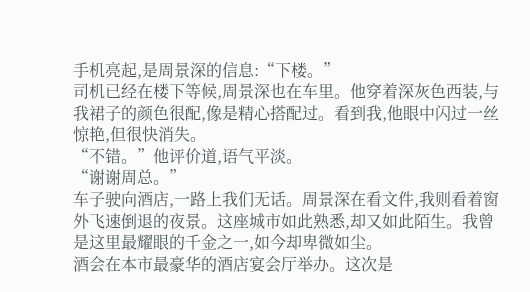手机亮起,是周景深的信息:“下楼。”
司机已经在楼下等候,周景深也在车里。他穿着深灰色西装,与我裙子的颜色很配,像是精心搭配过。看到我,他眼中闪过一丝惊艳,但很快消失。
“不错。”他评价道,语气平淡。
“谢谢周总。”
车子驶向酒店,一路上我们无话。周景深在看文件,我则看着窗外飞速倒退的夜景。这座城市如此熟悉,却又如此陌生。我曾是这里最耀眼的千金之一,如今却卑微如尘。
酒会在本市最豪华的酒店宴会厅举办。这次是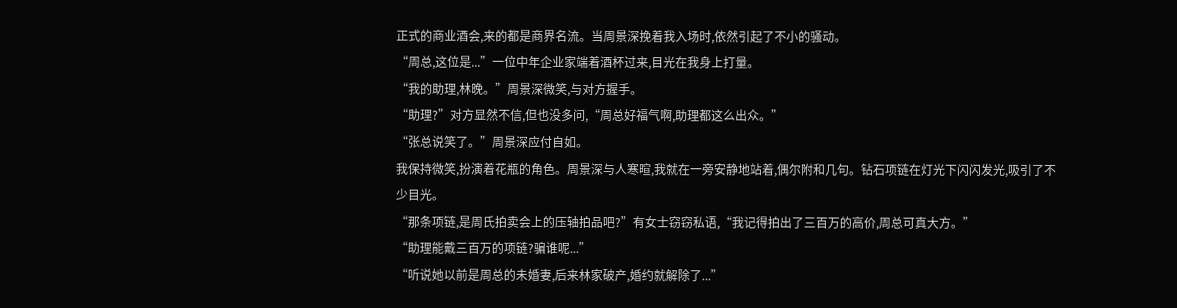正式的商业酒会,来的都是商界名流。当周景深挽着我入场时,依然引起了不小的骚动。
“周总,这位是...”一位中年企业家端着酒杯过来,目光在我身上打量。
“我的助理,林晚。”周景深微笑,与对方握手。
“助理?”对方显然不信,但也没多问,“周总好福气啊,助理都这么出众。”
“张总说笑了。”周景深应付自如。
我保持微笑,扮演着花瓶的角色。周景深与人寒暄,我就在一旁安静地站着,偶尔附和几句。钻石项链在灯光下闪闪发光,吸引了不少目光。
“那条项链,是周氏拍卖会上的压轴拍品吧?”有女士窃窃私语,“我记得拍出了三百万的高价,周总可真大方。”
“助理能戴三百万的项链?骗谁呢...”
“听说她以前是周总的未婚妻,后来林家破产,婚约就解除了...”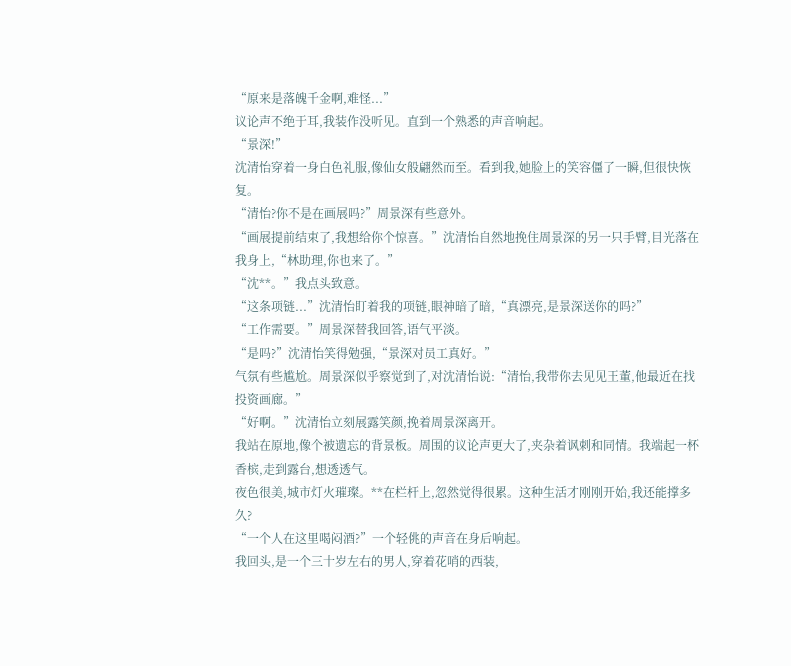“原来是落魄千金啊,难怪...”
议论声不绝于耳,我装作没听见。直到一个熟悉的声音响起。
“景深!”
沈清怡穿着一身白色礼服,像仙女般翩然而至。看到我,她脸上的笑容僵了一瞬,但很快恢复。
“清怡?你不是在画展吗?”周景深有些意外。
“画展提前结束了,我想给你个惊喜。”沈清怡自然地挽住周景深的另一只手臂,目光落在我身上,“林助理,你也来了。”
“沈**。”我点头致意。
“这条项链...”沈清怡盯着我的项链,眼神暗了暗,“真漂亮,是景深送你的吗?”
“工作需要。”周景深替我回答,语气平淡。
“是吗?”沈清怡笑得勉强,“景深对员工真好。”
气氛有些尴尬。周景深似乎察觉到了,对沈清怡说:“清怡,我带你去见见王董,他最近在找投资画廊。”
“好啊。”沈清怡立刻展露笑颜,挽着周景深离开。
我站在原地,像个被遗忘的背景板。周围的议论声更大了,夹杂着讽刺和同情。我端起一杯香槟,走到露台,想透透气。
夜色很美,城市灯火璀璨。**在栏杆上,忽然觉得很累。这种生活才刚刚开始,我还能撑多久?
“一个人在这里喝闷酒?”一个轻佻的声音在身后响起。
我回头,是一个三十岁左右的男人,穿着花哨的西装,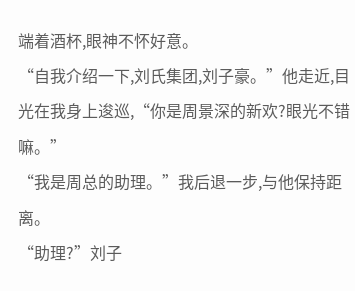端着酒杯,眼神不怀好意。
“自我介绍一下,刘氏集团,刘子豪。”他走近,目光在我身上逡巡,“你是周景深的新欢?眼光不错嘛。”
“我是周总的助理。”我后退一步,与他保持距离。
“助理?”刘子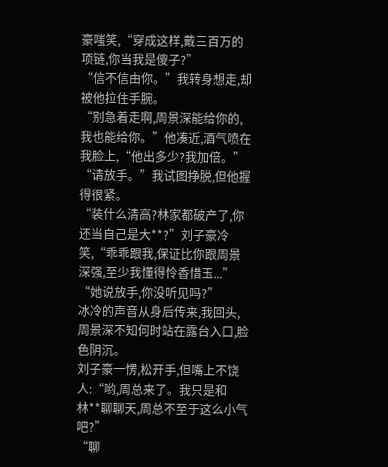豪嗤笑,“穿成这样,戴三百万的项链,你当我是傻子?”
“信不信由你。”我转身想走,却被他拉住手腕。
“别急着走啊,周景深能给你的,我也能给你。”他凑近,酒气喷在我脸上,“他出多少?我加倍。”
“请放手。”我试图挣脱,但他握得很紧。
“装什么清高?林家都破产了,你还当自己是大**?”刘子豪冷笑,“乖乖跟我,保证比你跟周景深强,至少我懂得怜香惜玉...”
“她说放手,你没听见吗?”
冰冷的声音从身后传来,我回头,周景深不知何时站在露台入口,脸色阴沉。
刘子豪一愣,松开手,但嘴上不饶人:“哟,周总来了。我只是和林**聊聊天,周总不至于这么小气吧?”
“聊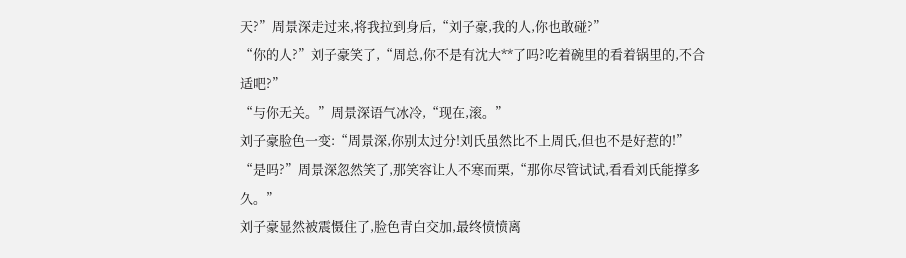天?”周景深走过来,将我拉到身后,“刘子豪,我的人,你也敢碰?”
“你的人?”刘子豪笑了,“周总,你不是有沈大**了吗?吃着碗里的看着锅里的,不合适吧?”
“与你无关。”周景深语气冰冷,“现在,滚。”
刘子豪脸色一变:“周景深,你别太过分!刘氏虽然比不上周氏,但也不是好惹的!”
“是吗?”周景深忽然笑了,那笑容让人不寒而栗,“那你尽管试试,看看刘氏能撑多久。”
刘子豪显然被震慑住了,脸色青白交加,最终愤愤离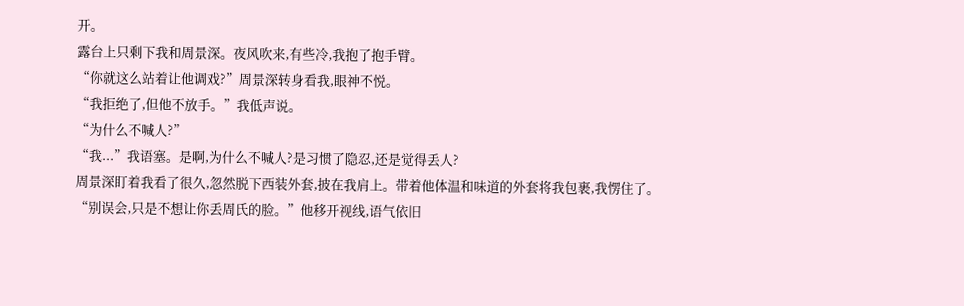开。
露台上只剩下我和周景深。夜风吹来,有些冷,我抱了抱手臂。
“你就这么站着让他调戏?”周景深转身看我,眼神不悦。
“我拒绝了,但他不放手。”我低声说。
“为什么不喊人?”
“我...”我语塞。是啊,为什么不喊人?是习惯了隐忍,还是觉得丢人?
周景深盯着我看了很久,忽然脱下西装外套,披在我肩上。带着他体温和味道的外套将我包裹,我愣住了。
“别误会,只是不想让你丢周氏的脸。”他移开视线,语气依旧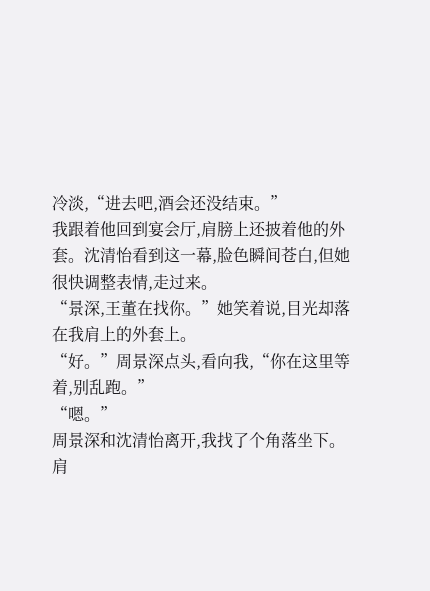冷淡,“进去吧,酒会还没结束。”
我跟着他回到宴会厅,肩膀上还披着他的外套。沈清怡看到这一幕,脸色瞬间苍白,但她很快调整表情,走过来。
“景深,王董在找你。”她笑着说,目光却落在我肩上的外套上。
“好。”周景深点头,看向我,“你在这里等着,别乱跑。”
“嗯。”
周景深和沈清怡离开,我找了个角落坐下。肩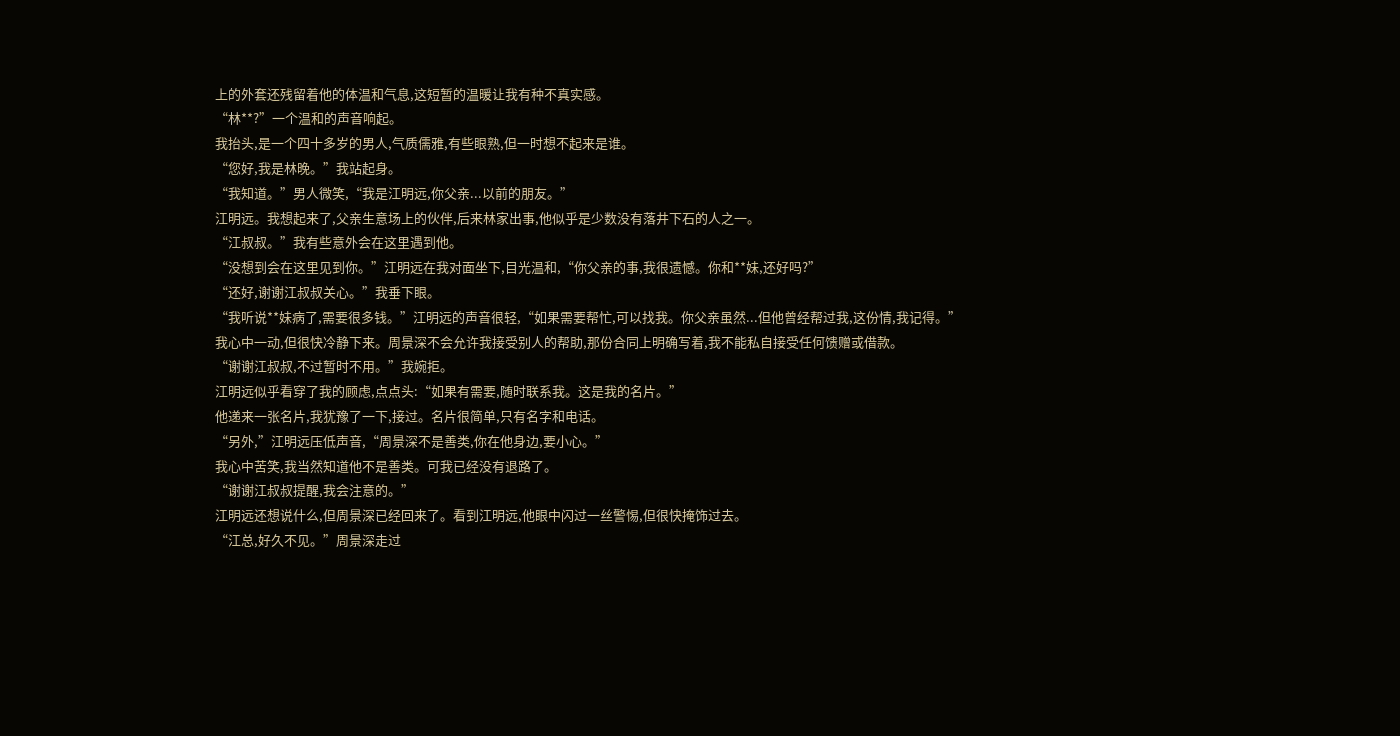上的外套还残留着他的体温和气息,这短暂的温暖让我有种不真实感。
“林**?”一个温和的声音响起。
我抬头,是一个四十多岁的男人,气质儒雅,有些眼熟,但一时想不起来是谁。
“您好,我是林晚。”我站起身。
“我知道。”男人微笑,“我是江明远,你父亲...以前的朋友。”
江明远。我想起来了,父亲生意场上的伙伴,后来林家出事,他似乎是少数没有落井下石的人之一。
“江叔叔。”我有些意外会在这里遇到他。
“没想到会在这里见到你。”江明远在我对面坐下,目光温和,“你父亲的事,我很遗憾。你和**妹,还好吗?”
“还好,谢谢江叔叔关心。”我垂下眼。
“我听说**妹病了,需要很多钱。”江明远的声音很轻,“如果需要帮忙,可以找我。你父亲虽然...但他曾经帮过我,这份情,我记得。”
我心中一动,但很快冷静下来。周景深不会允许我接受别人的帮助,那份合同上明确写着,我不能私自接受任何馈赠或借款。
“谢谢江叔叔,不过暂时不用。”我婉拒。
江明远似乎看穿了我的顾虑,点点头:“如果有需要,随时联系我。这是我的名片。”
他递来一张名片,我犹豫了一下,接过。名片很简单,只有名字和电话。
“另外,”江明远压低声音,“周景深不是善类,你在他身边,要小心。”
我心中苦笑,我当然知道他不是善类。可我已经没有退路了。
“谢谢江叔叔提醒,我会注意的。”
江明远还想说什么,但周景深已经回来了。看到江明远,他眼中闪过一丝警惕,但很快掩饰过去。
“江总,好久不见。”周景深走过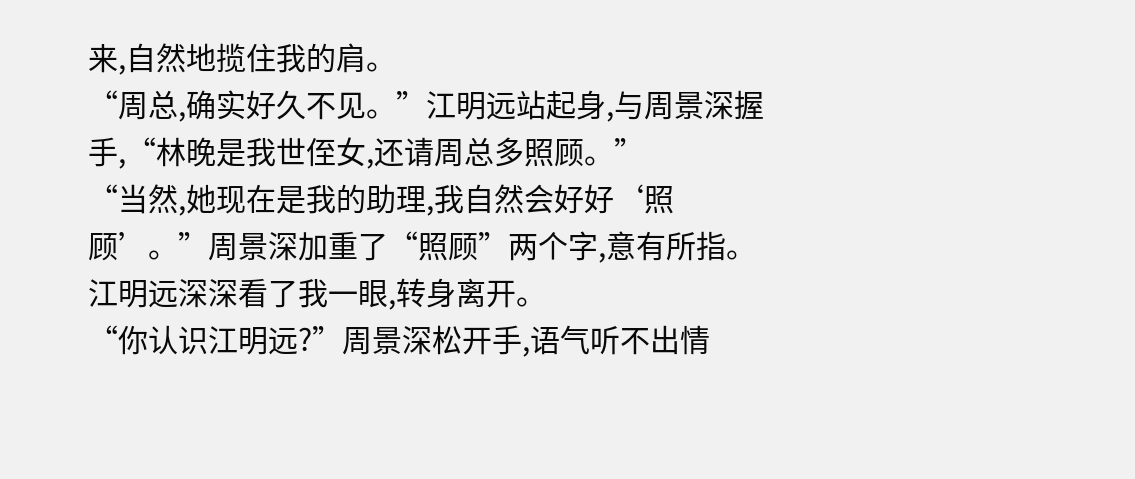来,自然地揽住我的肩。
“周总,确实好久不见。”江明远站起身,与周景深握手,“林晚是我世侄女,还请周总多照顾。”
“当然,她现在是我的助理,我自然会好好‘照顾’。”周景深加重了“照顾”两个字,意有所指。
江明远深深看了我一眼,转身离开。
“你认识江明远?”周景深松开手,语气听不出情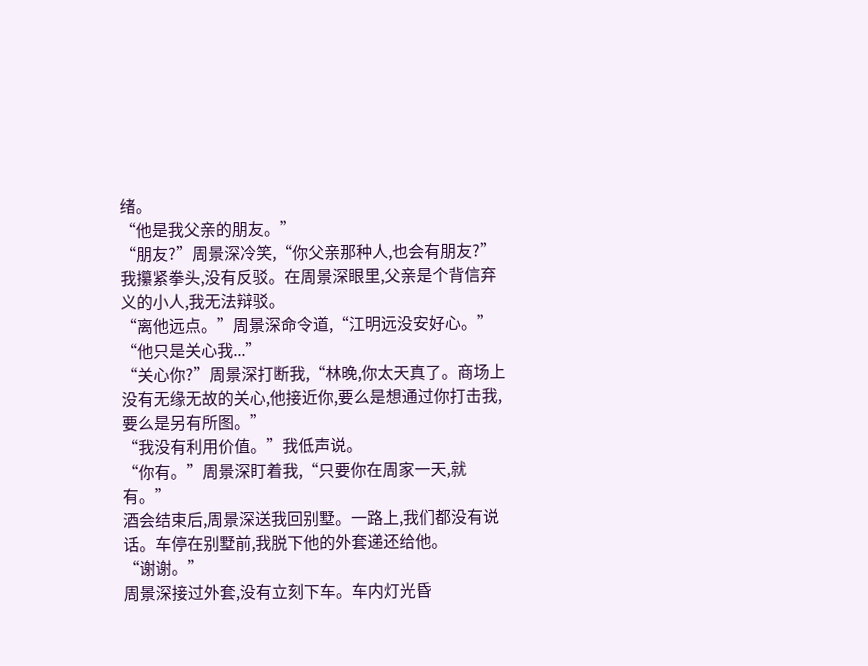绪。
“他是我父亲的朋友。”
“朋友?”周景深冷笑,“你父亲那种人,也会有朋友?”
我攥紧拳头,没有反驳。在周景深眼里,父亲是个背信弃义的小人,我无法辩驳。
“离他远点。”周景深命令道,“江明远没安好心。”
“他只是关心我...”
“关心你?”周景深打断我,“林晚,你太天真了。商场上没有无缘无故的关心,他接近你,要么是想通过你打击我,要么是另有所图。”
“我没有利用价值。”我低声说。
“你有。”周景深盯着我,“只要你在周家一天,就有。”
酒会结束后,周景深送我回别墅。一路上,我们都没有说话。车停在别墅前,我脱下他的外套递还给他。
“谢谢。”
周景深接过外套,没有立刻下车。车内灯光昏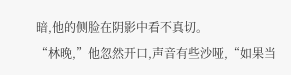暗,他的侧脸在阴影中看不真切。
“林晚,”他忽然开口,声音有些沙哑,“如果当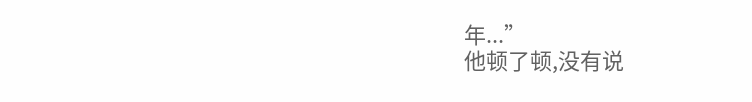年...”
他顿了顿,没有说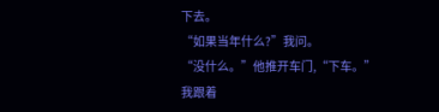下去。
“如果当年什么?”我问。
“没什么。”他推开车门,“下车。”
我跟着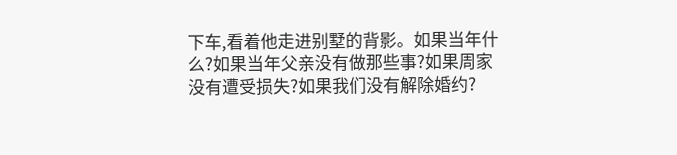下车,看着他走进别墅的背影。如果当年什么?如果当年父亲没有做那些事?如果周家没有遭受损失?如果我们没有解除婚约?